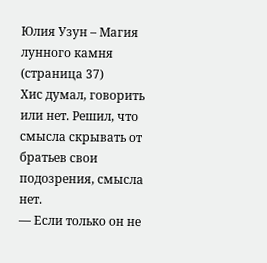Юлия Узун – Магия лунного камня (страница 37)
Хис думал, говорить или нет. Решил, что смысла скрывать от братьев свои подозрения, смысла нет.
— Если только он не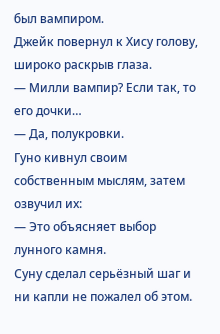был вампиром.
Джейк повернул к Хису голову, широко раскрыв глаза.
— Милли вампир? Если так, то его дочки…
— Да, полукровки.
Гуно кивнул своим собственным мыслям, затем озвучил их:
— Это объясняет выбор лунного камня.
Суну сделал серьёзный шаг и ни капли не пожалел об этом.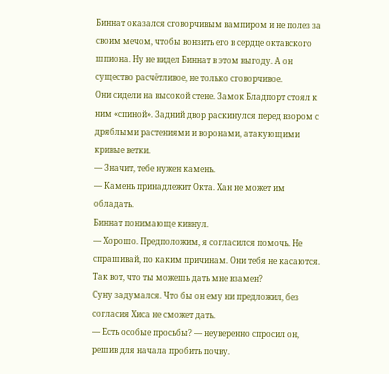Биннат оказался сговорчивым вампиром и не полез за своим мечом, чтобы вонзить его в сердце октавского шпиона. Ну не видел Биннат в этом выгоду. А он существо расчётливое, не только сговорчивое.
Они сидели на высокой стене. Замок Бладпорт стоял к ним «спиной». Задний двор раскинулся перед взором с дряблыми растениями и воронами, атакующими кривые ветки.
— Значит, тебе нужен камень.
— Камень принадлежит Окта. Хан не может им обладать.
Биннат понимающе кивнул.
— Хорошо. Предположим, я согласился помочь. Не спрашивай, по каким причинам. Они тебя не касаются. Так вот, что ты можешь дать мне взамен?
Суну задумался. Что бы он ему ни предложил, без согласия Хиса не сможет дать.
— Есть особые просьбы? — неуверенно спросил он, решив для начала пробить почву.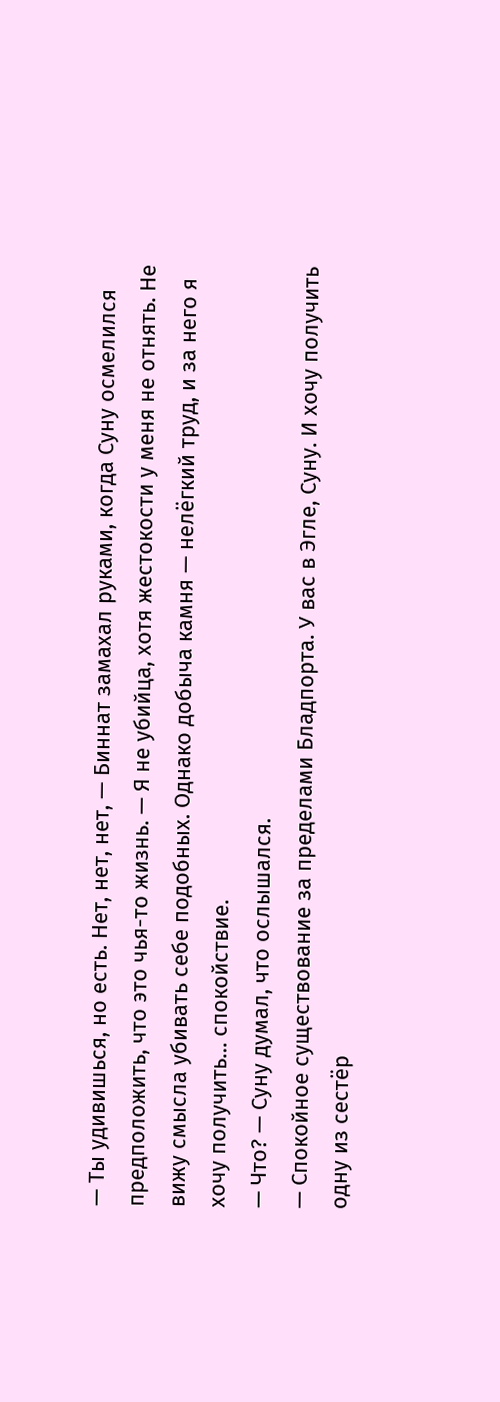— Ты удивишься, но есть. Нет, нет, нет, — Биннат замахал руками, когда Суну осмелился предположить, что это чья-то жизнь. — Я не убийца, хотя жестокости у меня не отнять. Не вижу смысла убивать себе подобных. Однако добыча камня — нелёгкий труд, и за него я хочу получить… спокойствие.
— Что? — Суну думал, что ослышался.
— Спокойное существование за пределами Бладпорта. У вас в Эгле, Суну. И хочу получить одну из сестёр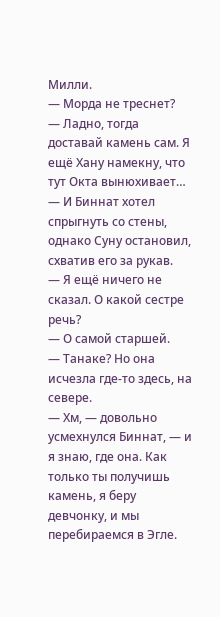Милли.
— Морда не треснет?
— Ладно, тогда доставай камень сам. Я ещё Хану намекну, что тут Окта вынюхивает… — И Биннат хотел спрыгнуть со стены, однако Суну остановил, схватив его за рукав.
— Я ещё ничего не сказал. О какой сестре речь?
— О самой старшей.
— Танаке? Но она исчезла где-то здесь, на севере.
— Хм, — довольно усмехнулся Биннат, — и я знаю, где она. Как только ты получишь камень, я беру девчонку, и мы перебираемся в Эгле.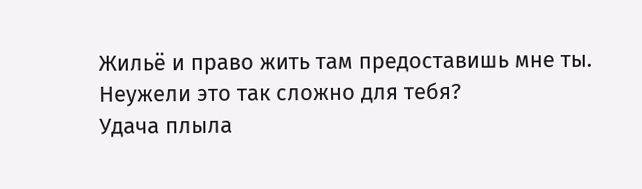Жильё и право жить там предоставишь мне ты. Неужели это так сложно для тебя?
Удача плыла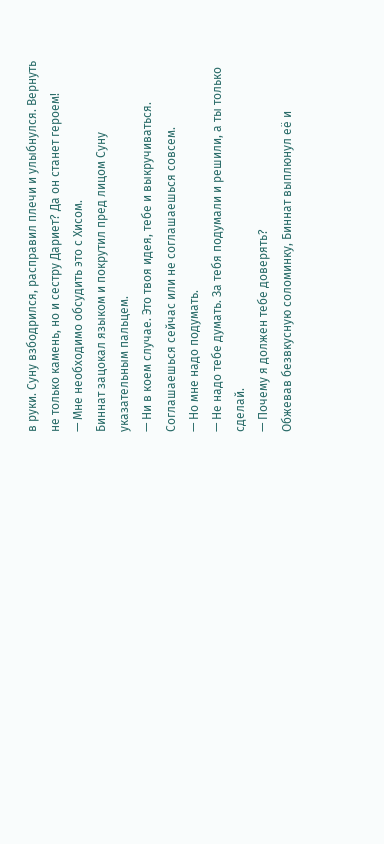в руки. Суну взбодрился, расправил плечи и улыбнулся. Вернуть не только камень, но и сестру Дариет? Да он станет героем!
— Мне необходимо обсудить это с Хисом.
Биннат зацокал языком и покрутил пред лицом Суну указательным пальцем.
— Ни в коем случае. Это твоя идея, тебе и выкручиваться. Соглашаешься сейчас или не соглашаешься совсем.
— Но мне надо подумать.
— Не надо тебе думать. За тебя подумали и решили, а ты только сделай.
— Почему я должен тебе доверять?
Обжевав безвкусную соломинку, Биннат выплюнул её и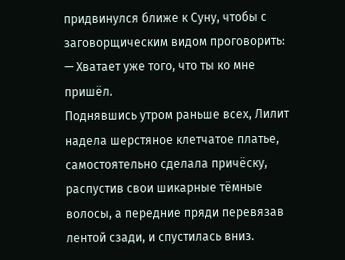придвинулся ближе к Суну, чтобы с заговорщическим видом проговорить:
— Хватает уже того, что ты ко мне пришёл.
Поднявшись утром раньше всех, Лилит надела шерстяное клетчатое платье, самостоятельно сделала причёску, распустив свои шикарные тёмные волосы, а передние пряди перевязав лентой сзади, и спустилась вниз.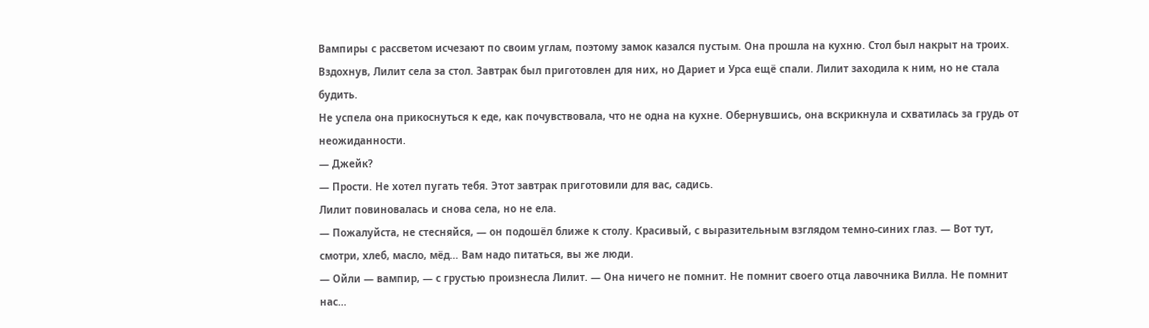Вампиры с рассветом исчезают по своим углам, поэтому замок казался пустым. Она прошла на кухню. Стол был накрыт на троих. Вздохнув, Лилит села за стол. Завтрак был приготовлен для них, но Дариет и Урса ещё спали. Лилит заходила к ним, но не стала будить.
Не успела она прикоснуться к еде, как почувствовала, что не одна на кухне. Обернувшись, она вскрикнула и схватилась за грудь от неожиданности.
— Джейк?
— Прости. Не хотел пугать тебя. Этот завтрак приготовили для вас, садись.
Лилит повиновалась и снова села, но не ела.
— Пожалуйста, не стесняйся, — он подошёл ближе к столу. Красивый, с выразительным взглядом темно-синих глаз. — Вот тут, смотри, хлеб, масло, мёд… Вам надо питаться, вы же люди.
— Ойли — вампир, — с грустью произнесла Лилит. — Она ничего не помнит. Не помнит своего отца лавочника Вилла. Не помнит нас…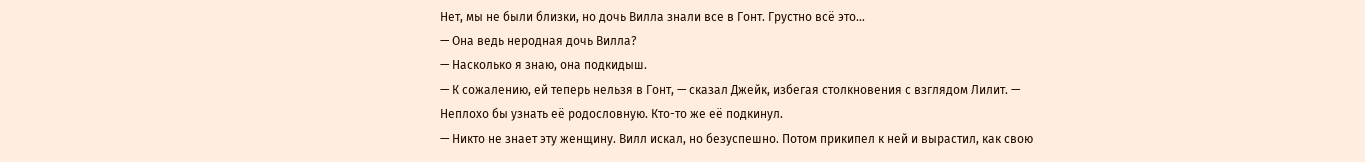Нет, мы не были близки, но дочь Вилла знали все в Гонт. Грустно всё это…
— Она ведь неродная дочь Вилла?
— Насколько я знаю, она подкидыш.
— К сожалению, ей теперь нельзя в Гонт, — сказал Джейк, избегая столкновения с взглядом Лилит. — Неплохо бы узнать её родословную. Кто-то же её подкинул.
— Никто не знает эту женщину. Вилл искал, но безуспешно. Потом прикипел к ней и вырастил, как свою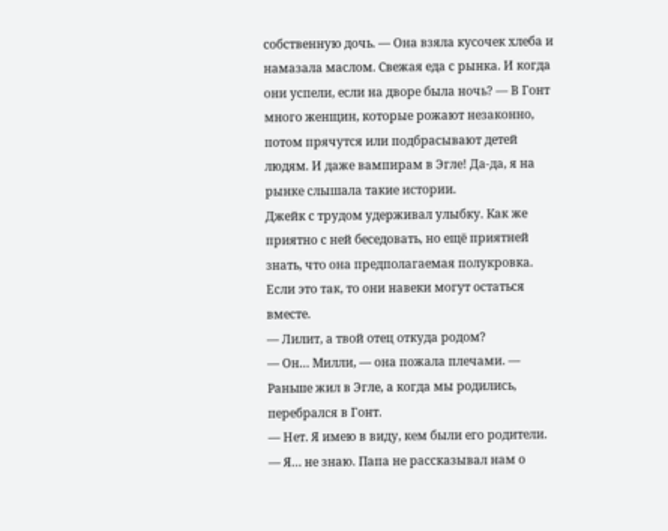собственную дочь. — Она взяла кусочек хлеба и намазала маслом. Свежая еда с рынка. И когда они успели, если на дворе была ночь? — В Гонт много женщин, которые рожают незаконно, потом прячутся или подбрасывают детей людям. И даже вампирам в Эгле! Да-да, я на рынке слышала такие истории.
Джейк с трудом удерживал улыбку. Как же приятно с ней беседовать, но ещё приятней знать, что она предполагаемая полукровка. Если это так, то они навеки могут остаться вместе.
— Лилит, а твой отец откуда родом?
— Он… Милли, — она пожала плечами. — Раньше жил в Эгле, а когда мы родились, перебрался в Гонт.
— Нет. Я имею в виду, кем были его родители.
— Я… не знаю. Папа не рассказывал нам о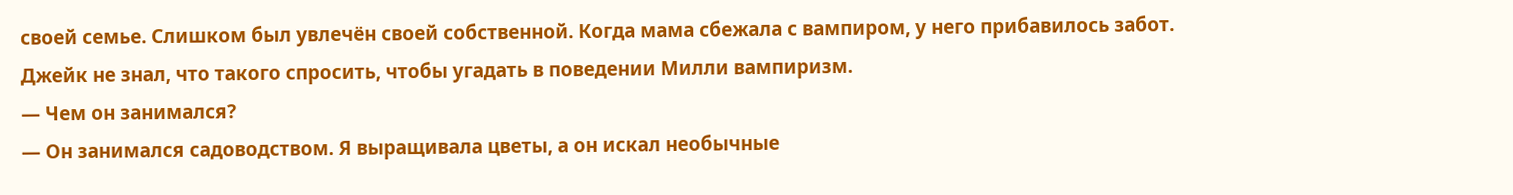своей семье. Слишком был увлечён своей собственной. Когда мама сбежала с вампиром, у него прибавилось забот.
Джейк не знал, что такого спросить, чтобы угадать в поведении Милли вампиризм.
— Чем он занимался?
— Он занимался садоводством. Я выращивала цветы, а он искал необычные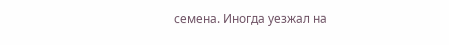семена. Иногда уезжал на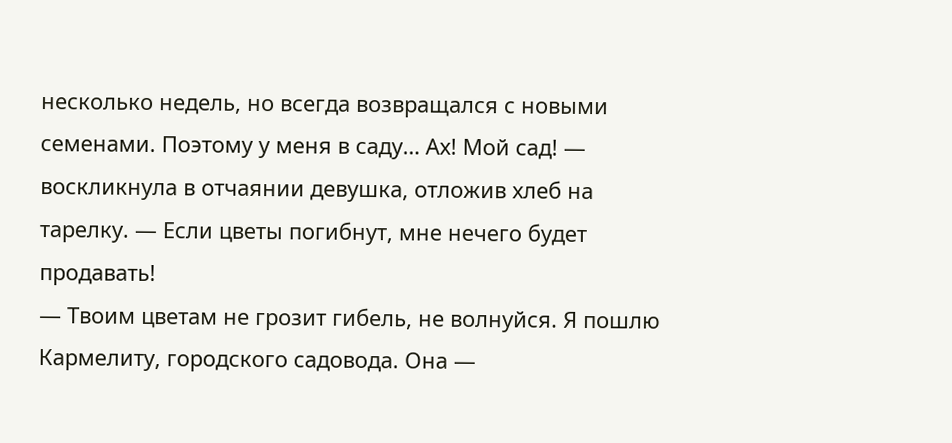несколько недель, но всегда возвращался с новыми семенами. Поэтому у меня в саду… Ах! Мой сад! — воскликнула в отчаянии девушка, отложив хлеб на тарелку. — Если цветы погибнут, мне нечего будет продавать!
— Твоим цветам не грозит гибель, не волнуйся. Я пошлю Кармелиту, городского садовода. Она —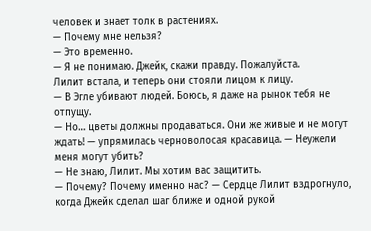человек и знает толк в растениях.
— Почему мне нельзя?
— Это временно.
— Я не понимаю. Джейк, скажи правду. Пожалуйста.
Лилит встала, и теперь они стояли лицом к лицу.
— В Эгле убивают людей. Боюсь, я даже на рынок тебя не отпущу.
— Но… цветы должны продаваться. Они же живые и не могут ждать! — упрямилась черноволосая красавица. — Неужели меня могут убить?
— Не знаю, Лилит. Мы хотим вас защитить.
— Почему? Почему именно нас? — Сердце Лилит вздрогнуло, когда Джейк сделал шаг ближе и одной рукой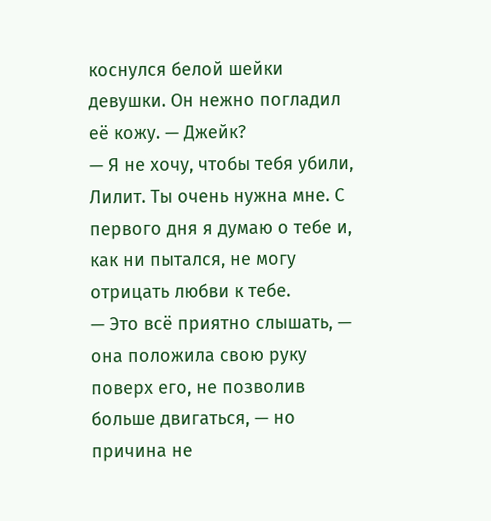коснулся белой шейки девушки. Он нежно погладил её кожу. — Джейк?
— Я не хочу, чтобы тебя убили, Лилит. Ты очень нужна мне. С первого дня я думаю о тебе и, как ни пытался, не могу отрицать любви к тебе.
— Это всё приятно слышать, — она положила свою руку поверх его, не позволив больше двигаться, — но причина не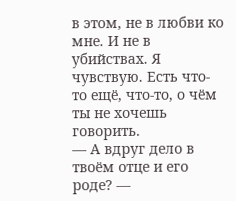в этом, не в любви ко мне. И не в убийствах. Я чувствую. Есть что-то ещё, что-то, о чём ты не хочешь говорить.
— А вдруг дело в твоём отце и его роде? —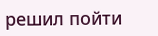решил пойти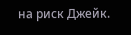на риск Джейк.